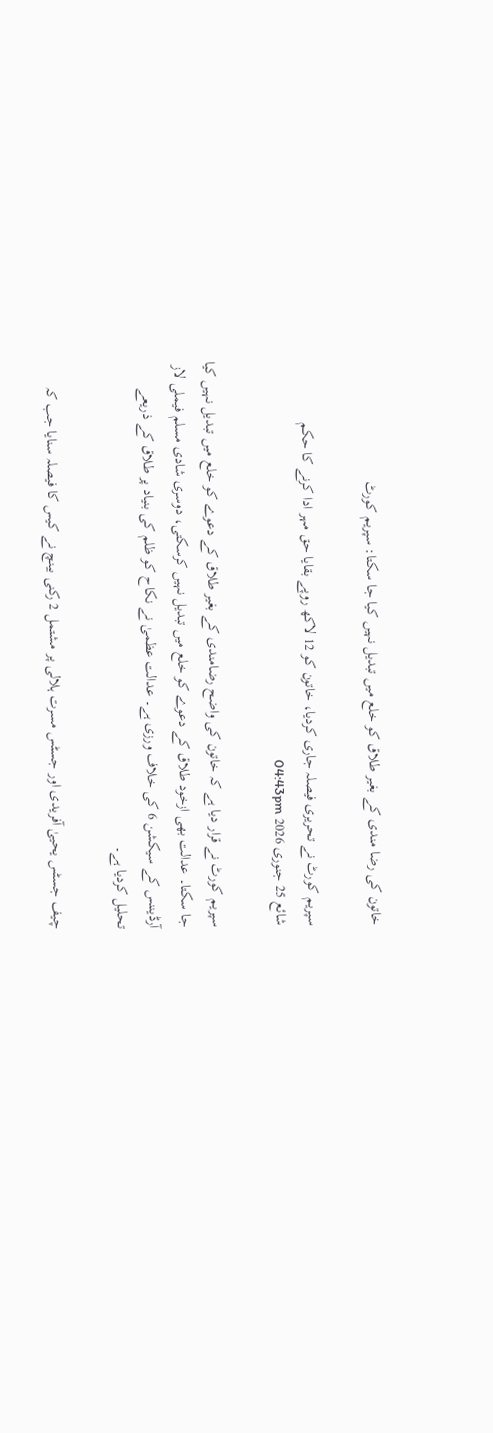خاتون کی رضا مندی کے بغیر طلاق کو خلع میں تبدیل نہیں کیا جا سکتا: سپریم کورٹ

سپریم کورٹ نے تحریری فیصلہ جاری کردیا، خاتون کو 12 لاکھ روپے بقایا حق مہر ادا کرنے کا حکم
شائع 25 جنوری 2026 04:43pm

سپریم کورٹ نے قرار دیا ہے کہ خاتون کی واضح رضامندی کے بغیر طلاق کے دعوے کو خلع میں تبدیل نہیں کیا جا سکتا۔ عدالت بھی ازخود طلاق کے دعوے کو خلع میں تبدیل نہیں کرسکتی، دوسری شادی مسلم فیملی لاز آرڈیننس کے سیکشن 6 کی خلاف ورزی ہے۔ عدالت عظمیٰ نے نکاح کو ظلم کی بنیاد پر طلاق کے ذریعے تحلیل کردیا ہے۔

چیف جسٹس یحییٰ آفریدی اور جسٹس مسرت ہلالی پر مشتمل 2 رکنی بینچ نے کیس کا فیصلہ سنایا جب کہ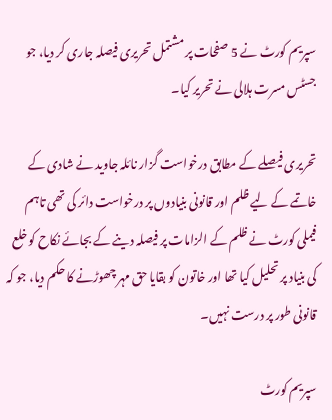سپریم کورٹ نے 5 صفحات پر مشتمل تحریری فیصلہ جاری کر دیا، جو جسٹس مسرت ہلالی نے تحریر کیا۔

تحریری فیصلے کے مطابق درخواست گزار نائلہ جاوید نے شادی کے خاتمے کے لیے ظلم اور قانونی بنیادوں پر درخواست دائر کی تھی تاہم فیملی کورٹ نے ظلم کے الزامات پر فیصلہ دینے کے بجائے نکاح کو خلع کی بنیاد پر تحلیل کیا تھا اور خاتون کو بقایا حق مہر چھوڑنے کا حکم دیا، جو کہ قانونی طور پر درست نہیں۔

سپریم کورٹ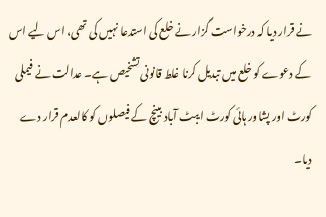نے قرار دیا کہ درخواست گزار نے خلع کی استدعا نہیں کی تھی، اس لیے اس کے دعوے کو خلع میں تبدیل کرنا غلط قانونی تشخیص ہے۔ عدالت نے فیملی کورٹ اور پشاور ہائی کورٹ ایبٹ آباد بینچ کے فیصلوں کو کالعدم قرار دے دیا۔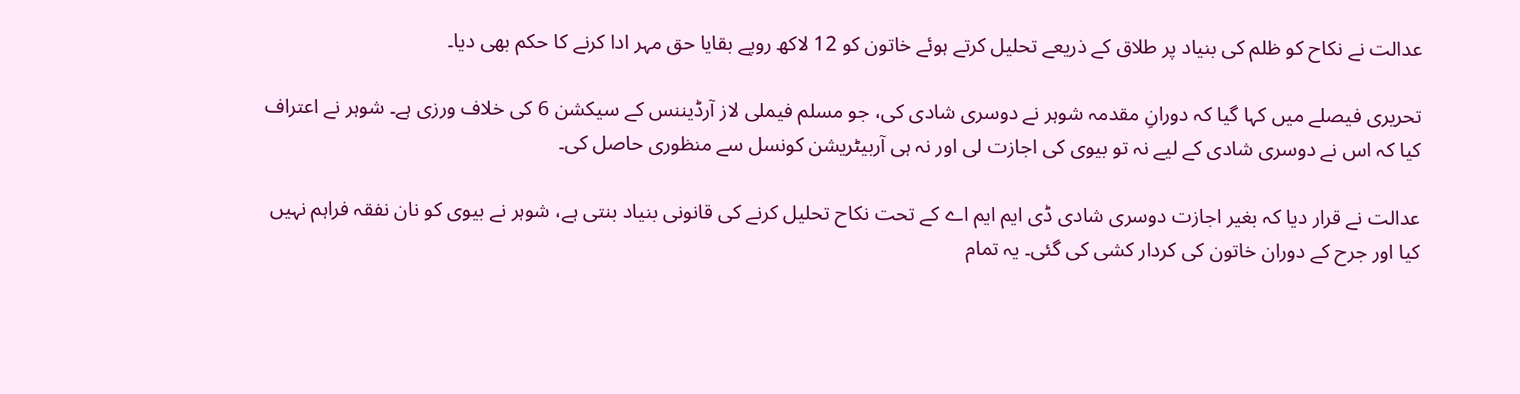عدالت نے نکاح کو ظلم کی بنیاد پر طلاق کے ذریعے تحلیل کرتے ہوئے خاتون کو 12 لاکھ روپے بقایا حق مہر ادا کرنے کا حکم بھی دیا۔

تحریری فیصلے میں کہا گیا کہ دورانِ مقدمہ شوہر نے دوسری شادی کی، جو مسلم فیملی لاز آرڈیننس کے سیکشن 6 کی خلاف ورزی ہے۔ شوہر نے اعتراف کیا کہ اس نے دوسری شادی کے لیے نہ تو بیوی کی اجازت لی اور نہ ہی آربیٹریشن کونسل سے منظوری حاصل کی۔

عدالت نے قرار دیا کہ بغیر اجازت دوسری شادی ڈی ایم ایم اے کے تحت نکاح تحلیل کرنے کی قانونی بنیاد بنتی ہے، شوہر نے بیوی کو نان نفقہ فراہم نہیں کیا اور جرح کے دوران خاتون کی کردار کشی کی گئی۔ یہ تمام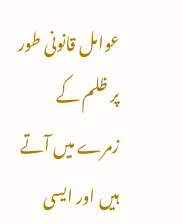عوامل قانونی طور پر ظلم کے زمرے میں آتے ہیں اور ایسی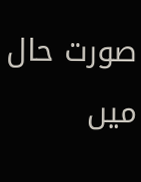صورت حال میں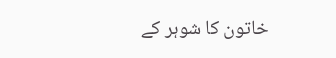خاتون کا شوہر کے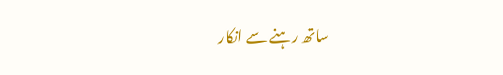ساتھ رہنے سے انکار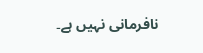نافرمانی نہیں ہے۔